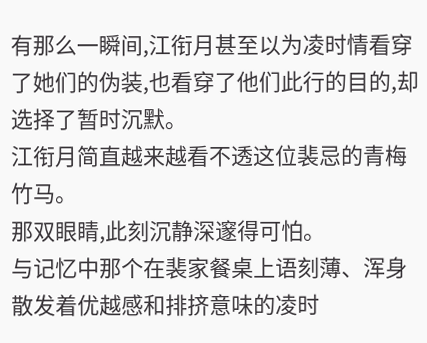有那么一瞬间,江衔月甚至以为凌时情看穿了她们的伪装,也看穿了他们此行的目的,却选择了暂时沉默。
江衔月简直越来越看不透这位裴忌的青梅竹马。
那双眼睛,此刻沉静深邃得可怕。
与记忆中那个在裴家餐桌上语刻薄、浑身散发着优越感和排挤意味的凌时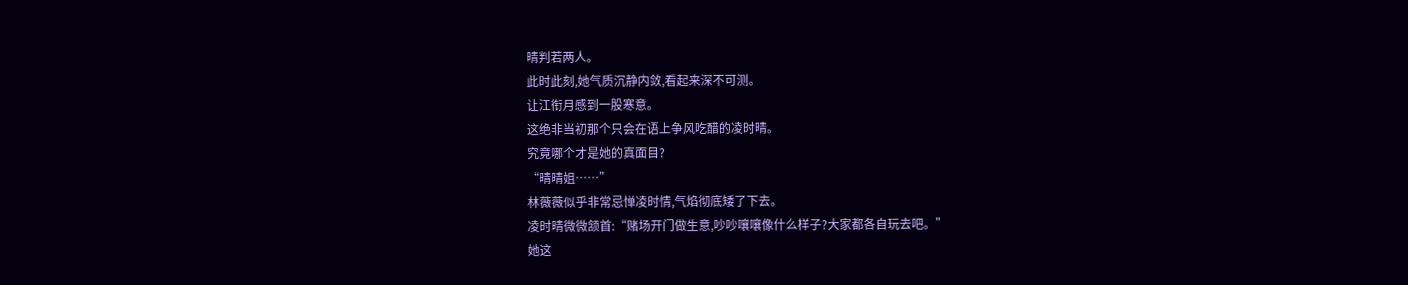晴判若两人。
此时此刻,她气质沉静内敛,看起来深不可测。
让江衔月感到一股寒意。
这绝非当初那个只会在语上争风吃醋的凌时晴。
究竟哪个才是她的真面目?
“晴晴姐……”
林薇薇似乎非常忌惮凌时情,气焰彻底矮了下去。
凌时晴微微颔首:“赌场开门做生意,吵吵嚷嚷像什么样子?大家都各自玩去吧。”
她这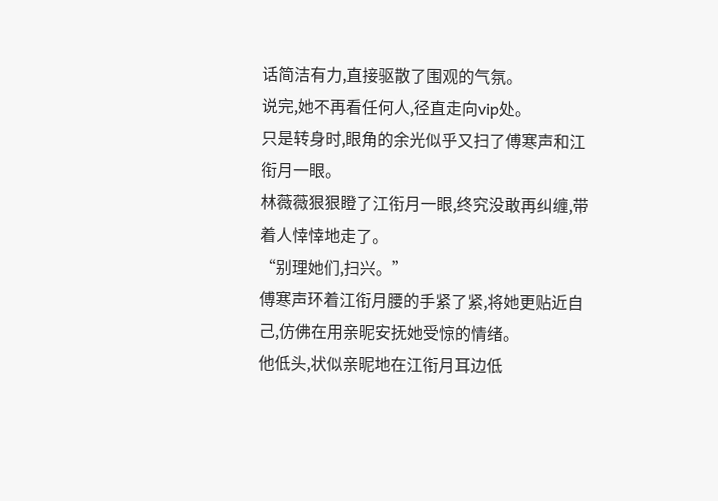话简洁有力,直接驱散了围观的气氛。
说完,她不再看任何人,径直走向vip处。
只是转身时,眼角的余光似乎又扫了傅寒声和江衔月一眼。
林薇薇狠狠瞪了江衔月一眼,终究没敢再纠缠,带着人悻悻地走了。
“别理她们,扫兴。”
傅寒声环着江衔月腰的手紧了紧,将她更贴近自己,仿佛在用亲昵安抚她受惊的情绪。
他低头,状似亲昵地在江衔月耳边低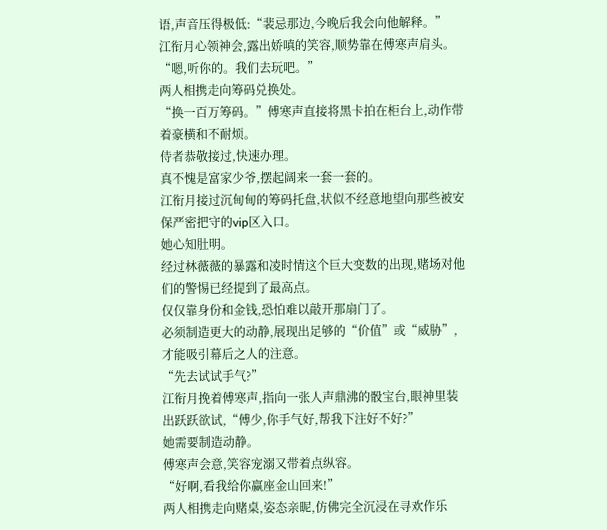语,声音压得极低:“裴忌那边,今晚后我会向他解释。”
江衔月心领神会,露出娇嗔的笑容,顺势靠在傅寒声肩头。
“嗯,听你的。我们去玩吧。”
两人相携走向筹码兑换处。
“换一百万筹码。”傅寒声直接将黑卡拍在柜台上,动作带着豪横和不耐烦。
侍者恭敬接过,快速办理。
真不愧是富家少爷,摆起阔来一套一套的。
江衔月接过沉甸甸的筹码托盘,状似不经意地望向那些被安保严密把守的vip区入口。
她心知肚明。
经过林薇薇的暴露和凌时情这个巨大变数的出现,赌场对他们的警惕已经提到了最高点。
仅仅靠身份和金钱,恐怕难以敲开那扇门了。
必须制造更大的动静,展现出足够的“价值”或“威胁”,才能吸引幕后之人的注意。
“先去试试手气?”
江衔月挽着傅寒声,指向一张人声鼎沸的骰宝台,眼神里装出跃跃欲试,“傅少,你手气好,帮我下注好不好?”
她需要制造动静。
傅寒声会意,笑容宠溺又带着点纵容。
“好啊,看我给你赢座金山回来!”
两人相携走向赌桌,姿态亲昵,仿佛完全沉浸在寻欢作乐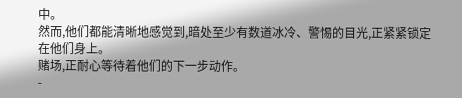中。
然而,他们都能清晰地感觉到,暗处至少有数道冰冷、警惕的目光,正紧紧锁定在他们身上。
赌场,正耐心等待着他们的下一步动作。
-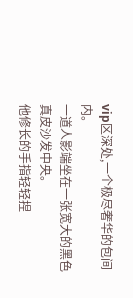vip区深处,一个极尽奢华的包间内。
一道人影端坐在一张宽大的黑色真皮沙发中央。
他修长的手指轻轻捏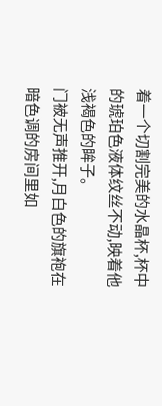着一个切割完美的水晶杯,杯中的琥珀色液体纹丝不动,映着他浅褐色的眸子。
门被无声推开,月白色的旗袍在暗色调的房间里如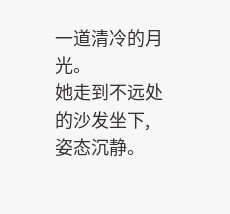一道清冷的月光。
她走到不远处的沙发坐下,姿态沉静。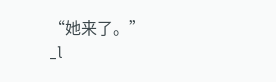“她来了。”
_l